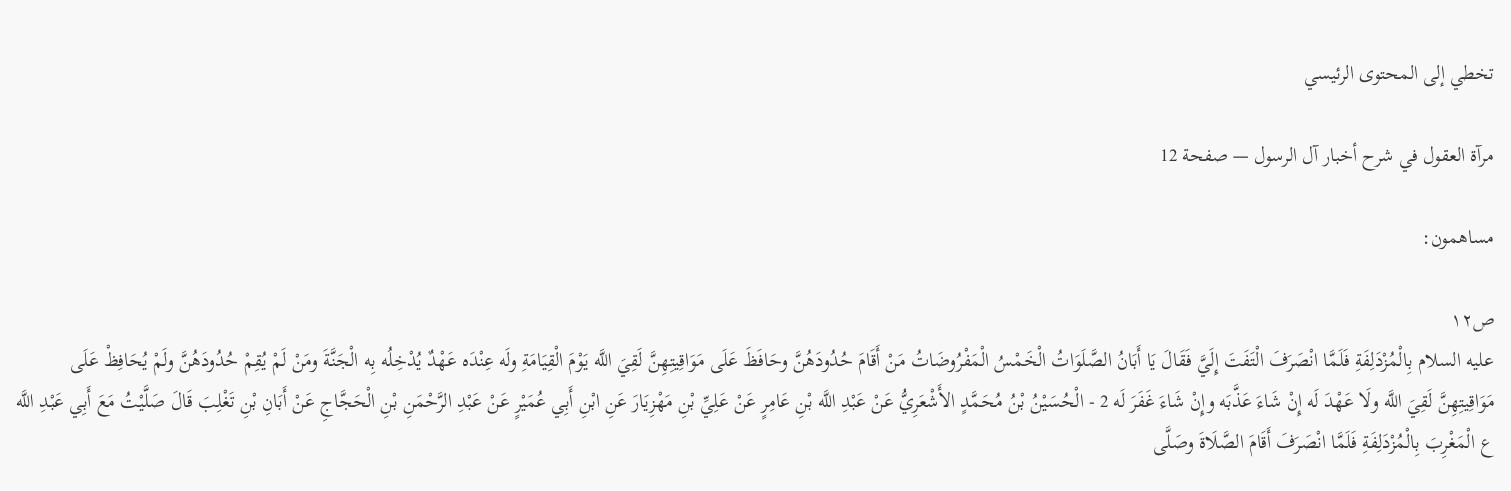تخطي إلى المحتوى الرئيسي

مرآة العقول في شرح أخبار آل الرسول — صفحة 12

مساهمون:

ص١٢
عليه السلام بِالْمُزْدَلِفَةِ فَلَمَّا انْصَرَفَ الْتَفَتَ إِلَيَّ فَقَالَ يَا أَبَانُ الصَّلَوَاتُ الْخَمْسُ الْمَفْرُوضَاتُ مَنْ أَقَامَ حُدُودَهُنَّ وحَافَظَ عَلَى مَوَاقِيتِهِنَّ لَقِيَ اللَّه يَوْمَ الْقِيَامَةِ ولَه عِنْدَه عَهْدٌ يُدْخِلُه بِه الْجَنَّةَ ومَنْ لَمْ يُقِمْ حُدُودَهُنَّ ولَمْ يُحَافِظْ عَلَى مَوَاقِيتِهِنَّ لَقِيَ اللَّه ولَا عَهْدَ لَه إِنْ شَاءَ عَذَّبَه وإِنْ شَاءَ غَفَرَ لَه 2 - الْحُسَيْنُ بْنُ مُحَمَّدٍ الأَشْعَرِيُّ عَنْ عَبْدِ اللَّه بْنِ عَامِرٍ عَنْ عَلِيِّ بْنِ مَهْزِيَارَ عَنِ ابْنِ أَبِي عُمَيْرٍ عَنْ عَبْدِ الرَّحْمَنِ بْنِ الْحَجَّاجِ عَنْ أَبَانِ بْنِ تَغْلِبَ قَالَ صَلَّيْتُ مَعَ أَبِي عَبْدِ اللَّه ع الْمَغْرِبَ بِالْمُزْدَلِفَةِ فَلَمَّا انْصَرَفَ أَقَامَ الصَّلَاةَ وصَلَّى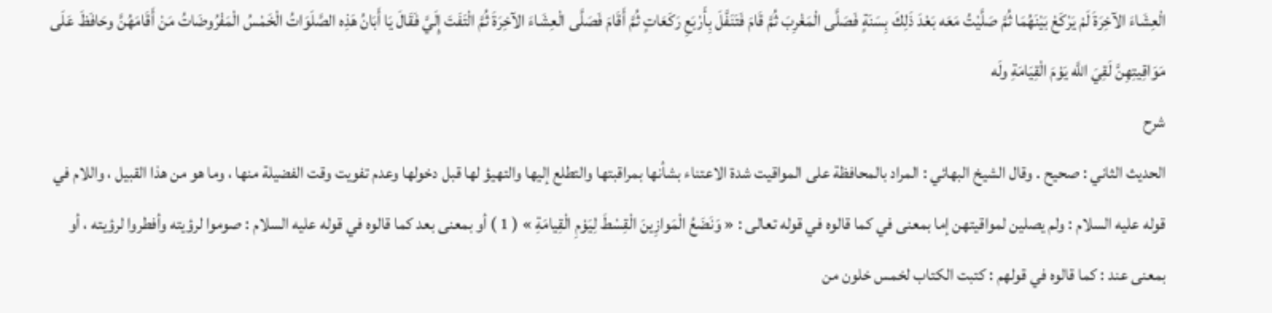الْعِشَاءَ الآخِرَةَ لَمْ يَرْكَعْ بَيْنَهُمَا ثُمَّ صَلَّيْتُ مَعَه بَعْدَ ذَلِكَ بِسَنَةٍ فَصَلَّى الْمَغْرِبَ ثُمَّ قَامَ فَتَنَفَّلَ بِأَرْبَعِ رَكَعَاتٍ ثُمَّ أَقَامَ فَصَلَّى الْعِشَاءَ الآخِرَةَ ثُمَّ الْتَفَتَ إِلَيَّ فَقَالَ يَا أَبَانُ هَذِه الصَّلَوَاتُ الْخَمْسُ الْمَفْرُوضَاتُ مَنْ أَقَامَهُنَّ وحَافَظَ عَلَى مَوَاقِيتِهِنَّ لَقِيَ اللَّه يَوْمَ الْقِيَامَةِ ولَه
شرح
الحديث الثاني : صحيح . وقال الشيخ البهائي : المراد بالمحافظة على المواقيت شدة الاعتناء بشأنها بمراقبتها والتطلع إليها والتهيؤ لها قبل دخولها وعدم تفويت وقت الفضيلة منها ، وما هو من هذا القبيل ، واللام في قوله عليه السلام : ولم يصلين لمواقيتهن إما بمعنى في كما قالوه في قوله تعالى : « وَنَضَعُ الْمَوازِينَ الْقِسْطَ لِيَوْمِ الْقِيامَةِ » ( 1 ) أو بمعنى بعد كما قالوه في قوله عليه السلام : صوموا لرؤيته وأفطروا لرؤيته ، أو بمعنى عند : كما قالوه في قولهم : كتبت الكتاب لخمس خلون من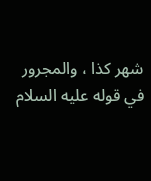شهر كذا ، والمجرور في قوله عليه السلام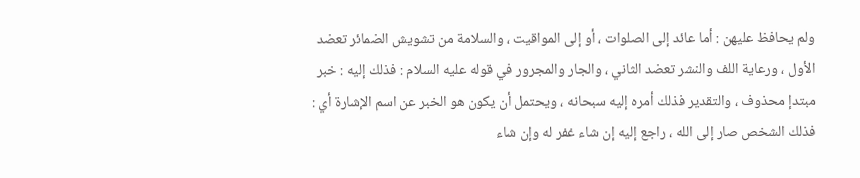ولم يحافظ عليهن : أما عائد إلى الصلوات ، أو إلى المواقيت ، والسلامة من تشويش الضمائر تعضد الأول ، ورعاية اللف والنشر تعضد الثاني ، والجار والمجرور في قوله عليه السلام : فذلك إليه : خبر مبتدإ محذوف ، والتقدير فذلك أمره إليه سبحانه ، ويحتمل أن يكون هو الخبر عن اسم الإشارة أي : فذلك الشخص صار إلى الله ، راجع إليه إن شاء غفر له وإن شاء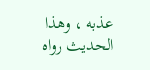عذبه ، وهذا الحديث رواه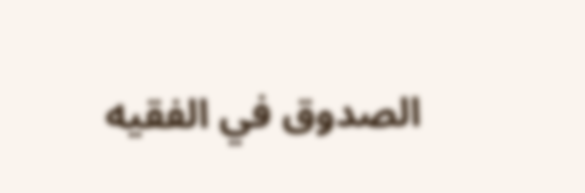الصدوق في الفقيه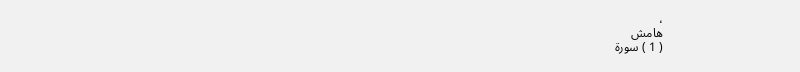،
هامش
( 1 ) سورة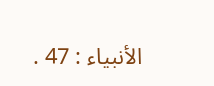الأنبياء : 47 .